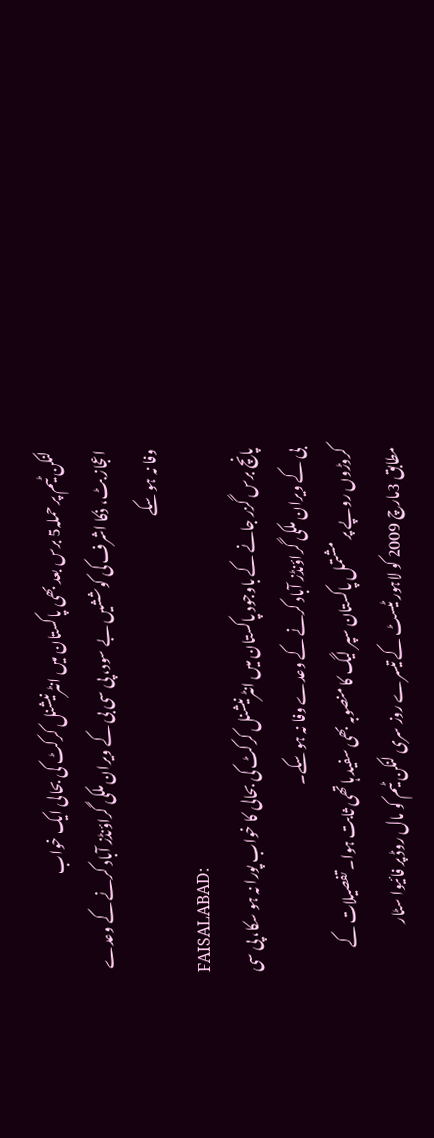لنکن ٹیم پر حملہ5 برس بعد بھی پاکستان میں انٹرنیشنل کرکٹ کی بحالی ایک خواب
اعجاز بٹ، ذکا اشرف کی کوششیں بے سود، پی سی بی کے ویران ملکی گراؤنڈز آباد کرنے کے وعدے وفا نہ ہو سکے
FAISALABAD:
پانچ برس گزر جانے کے باوجود پاکستان میں انٹرنیشنل کرکٹ کی بحالی کا خواب پورا نہ ہو سکا، پی سی بی کے ویران ملکی گراؤنڈز آباد کرنے کے وعدے وفا نہ ہو سکے۔
کروڑوں روپے پر مشتمل پاکستان سپر لیگ کا منصوبہ بھی سفید ہاتھی ثابت ہوا۔ تفصیلات کے مطابق 3مارچ 2009 کو لاہور ٹیسٹ کے تیسرے روز سری لنکن ٹیم کو مال روڈ پر فائیوا سٹار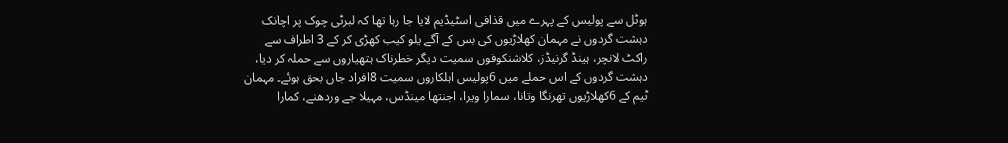ہوٹل سے پولیس کے پہرے میں قذافی اسٹیڈیم لایا جا رہا تھا کہ لبرٹی چوک پر اچانک دہشت گردوں نے مہمان کھلاڑیوں کی بس کے آگے یلو کیب کھڑی کر کے 3 اطراف سے راکٹ لانچر، ہینڈ گرنیڈز، کلاشنکوفوں سمیت دیگر خطرناک ہتھیاروں سے حملہ کر دیا، دہشت گردوں کے اس حملے میں 6پولیس اہلکاروں سمیت 8افراد جاں بحق ہوئے۔ مہمان ٹیم کے 6کھلاڑیوں تھرنگا وتانا، سمارا ویرا، اجنتھا مینڈس، مہیلا جے وردھنے، کمارا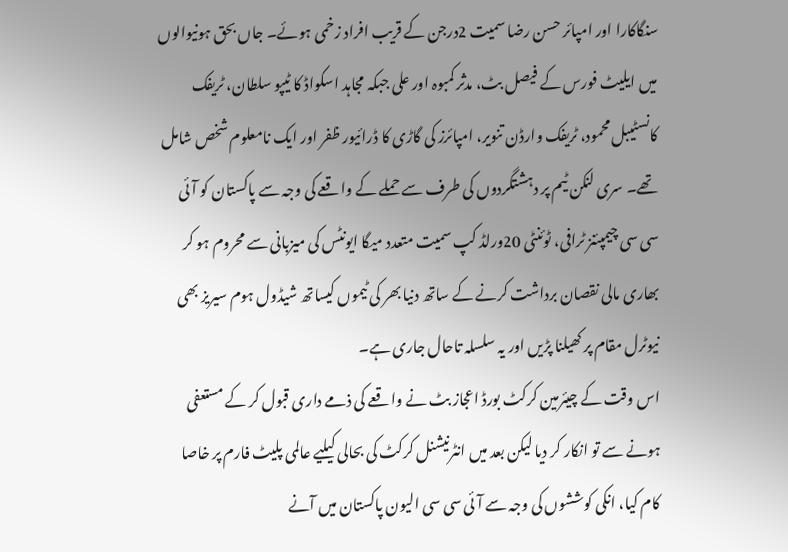سنگاکارا اور امپائر حسن رضا سمیت 2درجن کے قریب افراد زخمی ہوئے۔ جاں بحق ہونیوالوں میں ایلیٹ فورس کے فیصل بٹ، مدثر کمبوہ اور علی جبکہ مجاہد اسکواڈ کا ٹیپو سلطان، ٹریفک کانسٹیبل محمود، ٹریفک وارڈن تنویر، امپائرز کی گاڑی کا ڈرائیور ظفر اور ایک نامعلوم شخص شامل تھے۔ سری لنکن ٹیم پر دہشتگردوں کی طرف سے حملے کے واقعے کی وجہ سے پاکستان کو آئی سی سی چیمپئنز ٹرافی، ٹوئنٹی 20ورلڈ کپ سمیت متعدد میگا ایونٹس کی میزبانی سے محروم ہو کر بھاری مالی نقصان برداشت کرنے کے ساتھ دنیا بھر کی ٹیموں کیساتھ شیڈول ہوم سیریز بھی نیوٹرل مقام پر کھیلنا پڑیں اور یہ سلسلہ تاحال جاری ہے۔
اس وقت کے چیئرمین کرکٹ بورڈ اعجاز بٹ نے واقعے کی ذمے داری قبول کر کے مستعفی ہونے سے تو انکار کر دیا لیکن بعد میں انٹرنیشنل کرکٹ کی بحالی کیلیے عالمی پلیٹ فارم پر خاصا کام کیا، انکی کوششوں کی وجہ سے آئی سی سی الیون پاکستان میں آنے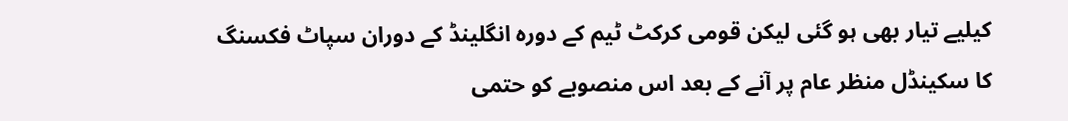کیلیے تیار بھی ہو گئی لیکن قومی کرکٹ ٹیم کے دورہ انگلینڈ کے دوران سپاٹ فکسنگ کا سکینڈل منظر عام پر آنے کے بعد اس منصوبے کو حتمی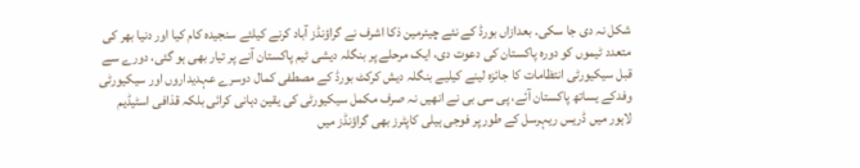شکل نہ دی جا سکی۔ بعدازاں بورڈ کے نئے چیئرمین ذکا اشرف نے گراؤنڈز آباد کرنے کیلئے سنجیدہ کام کیا اور دنیا بھر کی متعدد ٹیموں کو دورہ پاکستان کی دعوت دی، ایک مرحلے پر بنگلہ دیشی ٹیم پاکستان آنے پر تیار بھی ہو گئی، دورے سے قبل سیکیورٹی انتظامات کا جائزہ لینے کیلیے بنگلہ دیش کرکٹ بورڈ کے مصطفی کمال دوسرے عہدیداروں اور سیکیورٹی وفدکے یساتھ پاکستان آئے، پی سی بی نے انھیں نہ صرف مکمل سیکیورٹی کی یقین دہانی کرائی بلکہ قذافی اسٹیڈیم لاہور میں ڈریس ریہرسل کے طور پر فوجی ہیلی کاپٹرز بھی گراؤنڈز میں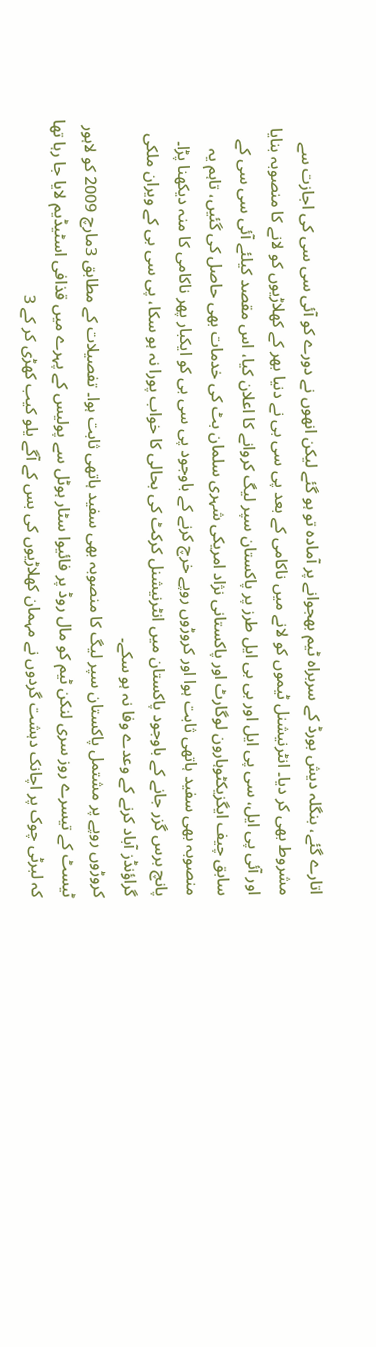اتارے گئے، بنگلہ دیش بورڈ کے سربراہ ٹیم بھجوانے پر آمادہ تو ہو گئے لیکن انھوں نے دورے کو آئی سی سی کی اجازت سے مشروط بھی کر دیا۔ انٹرنیشنل ٹیموں کو لانے میں ناکامی کے بعد پی سی بی نے دنیا بھر کے کھلاڑیوں کو لانے کا منصوبہ بنایا اور آئی پی ایل، سی پی ایل اور بی بی ایل طرز پر پاکستان سپر لیگ کروانے کا اعلان کیا، اس مقصد کیلئے آئی سی سی کے سابق چیف ایگزیکٹوہارون لوگارٹ اور پاکستانی نژاد امریکی شہری سلمان بٹ کی خدمات بھی حاصل کی گئیں، تاہم یہ منصوبہ بھی سفید ہاتھی ثابت ہوا اور کروڑوں روپے خرچ کرنے کے باوجود پی سی بی کو ایکبار پھر ناکامی کا منہ دیکھنا پڑا۔
پانچ برس گزر جانے کے باوجود پاکستان میں انٹرنیشنل کرکٹ کی بحالی کا خواب پورا نہ ہو سکا، پی سی بی کے ویران ملکی گراؤنڈز آباد کرنے کے وعدے وفا نہ ہو سکے۔
کروڑوں روپے پر مشتمل پاکستان سپر لیگ کا منصوبہ بھی سفید ہاتھی ثابت ہوا۔ تفصیلات کے مطابق 3مارچ 2009 کو لاہور ٹیسٹ کے تیسرے روز سری لنکن ٹیم کو مال روڈ پر فائیوا سٹار ہوٹل سے پولیس کے پہرے میں قذافی اسٹیڈیم لایا جا رہا تھا کہ لبرٹی چوک پر اچانک دہشت گردوں نے مہمان کھلاڑیوں کی بس کے آگے یلو کیب کھڑی کر کے 3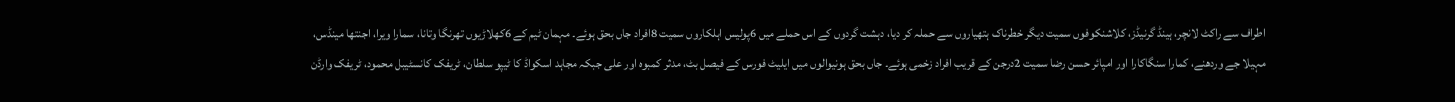اطراف سے راکٹ لانچر، ہینڈ گرنیڈز، کلاشنکوفوں سمیت دیگر خطرناک ہتھیاروں سے حملہ کر دیا، دہشت گردوں کے اس حملے میں 6پولیس اہلکاروں سمیت 8افراد جاں بحق ہوئے۔ مہمان ٹیم کے 6کھلاڑیوں تھرنگا وتانا، سمارا ویرا، اجنتھا مینڈس، مہیلا جے وردھنے، کمارا سنگاکارا اور امپائر حسن رضا سمیت 2درجن کے قریب افراد زخمی ہوئے۔ جاں بحق ہونیوالوں میں ایلیٹ فورس کے فیصل بٹ، مدثر کمبوہ اور علی جبکہ مجاہد اسکواڈ کا ٹیپو سلطان، ٹریفک کانسٹیبل محمود، ٹریفک وارڈن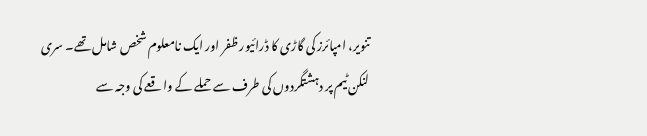تنویر، امپائرز کی گاڑی کا ڈرائیور ظفر اور ایک نامعلوم شخص شامل تھے۔ سری لنکن ٹیم پر دہشتگردوں کی طرف سے حملے کے واقعے کی وجہ سے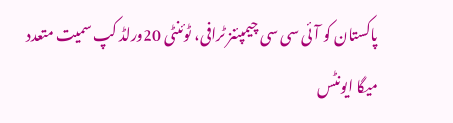پاکستان کو آئی سی سی چیمپئنز ٹرافی، ٹوئنٹی 20ورلڈ کپ سمیت متعدد میگا ایونٹس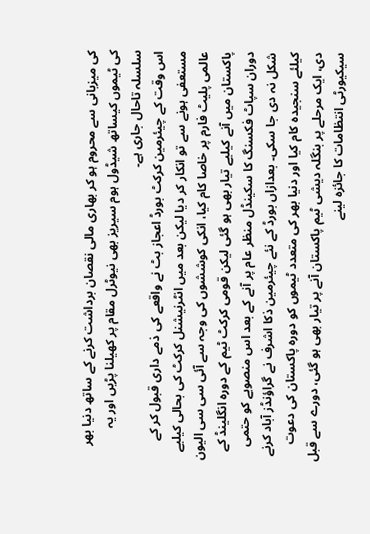کی میزبانی سے محروم ہو کر بھاری مالی نقصان برداشت کرنے کے ساتھ دنیا بھر کی ٹیموں کیساتھ شیڈول ہوم سیریز بھی نیوٹرل مقام پر کھیلنا پڑیں اور یہ سلسلہ تاحال جاری ہے۔
اس وقت کے چیئرمین کرکٹ بورڈ اعجاز بٹ نے واقعے کی ذمے داری قبول کر کے مستعفی ہونے سے تو انکار کر دیا لیکن بعد میں انٹرنیشنل کرکٹ کی بحالی کیلیے عالمی پلیٹ فارم پر خاصا کام کیا، انکی کوششوں کی وجہ سے آئی سی سی الیون پاکستان میں آنے کیلیے تیار بھی ہو گئی لیکن قومی کرکٹ ٹیم کے دورہ انگلینڈ کے دوران سپاٹ فکسنگ کا سکینڈل منظر عام پر آنے کے بعد اس منصوبے کو حتمی شکل نہ دی جا سکی۔ بعدازاں بورڈ کے نئے چیئرمین ذکا اشرف نے گراؤنڈز آباد کرنے کیلئے سنجیدہ کام کیا اور دنیا بھر کی متعدد ٹیموں کو دورہ پاکستان کی دعوت دی، ایک مرحلے پر بنگلہ دیشی ٹیم پاکستان آنے پر تیار بھی ہو گئی، دورے سے قبل سیکیورٹی انتظامات کا جائزہ لینے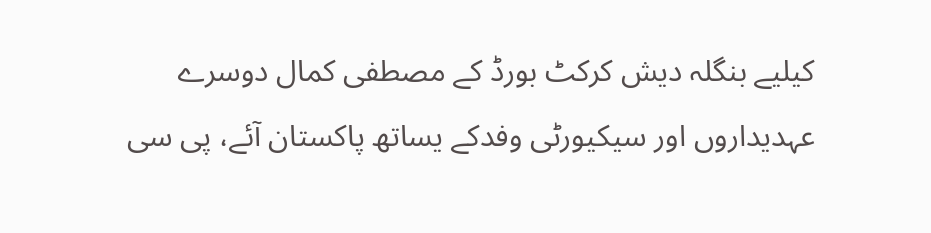کیلیے بنگلہ دیش کرکٹ بورڈ کے مصطفی کمال دوسرے عہدیداروں اور سیکیورٹی وفدکے یساتھ پاکستان آئے، پی سی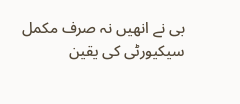بی نے انھیں نہ صرف مکمل سیکیورٹی کی یقین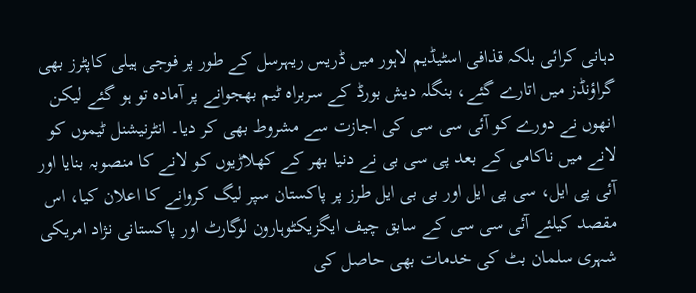دہانی کرائی بلکہ قذافی اسٹیڈیم لاہور میں ڈریس ریہرسل کے طور پر فوجی ہیلی کاپٹرز بھی گراؤنڈز میں اتارے گئے، بنگلہ دیش بورڈ کے سربراہ ٹیم بھجوانے پر آمادہ تو ہو گئے لیکن انھوں نے دورے کو آئی سی سی کی اجازت سے مشروط بھی کر دیا۔ انٹرنیشنل ٹیموں کو لانے میں ناکامی کے بعد پی سی بی نے دنیا بھر کے کھلاڑیوں کو لانے کا منصوبہ بنایا اور آئی پی ایل، سی پی ایل اور بی بی ایل طرز پر پاکستان سپر لیگ کروانے کا اعلان کیا، اس مقصد کیلئے آئی سی سی کے سابق چیف ایگزیکٹوہارون لوگارٹ اور پاکستانی نژاد امریکی شہری سلمان بٹ کی خدمات بھی حاصل کی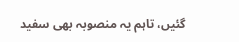گئیں، تاہم یہ منصوبہ بھی سفید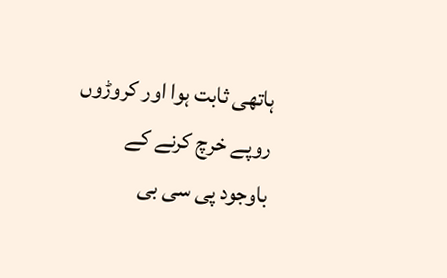ہاتھی ثابت ہوا اور کروڑوں روپے خرچ کرنے کے باوجود پی سی بی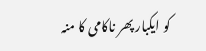کو ایکبار پھر ناکامی کا منہ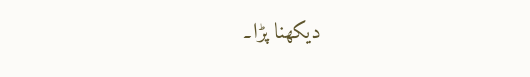دیکھنا پڑا۔